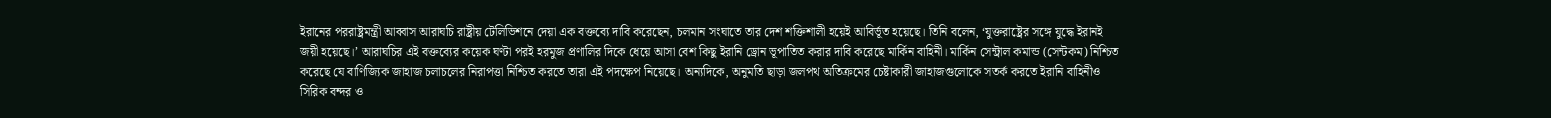ইরানের পররাষ্ট্রমন্ত্রী আব্বাস আরাঘচি রাষ্ট্রীয় টেলিভিশনে দেয়া এক বক্তব্যে দাবি করেছেন, চলমান সংঘাতে তার দেশ শক্তিশালী হয়েই আবির্ভূত হয়েছে। তিনি বলেন, ‘যুক্তরাষ্ট্রের সঙ্গে যুদ্ধে ইরানই জয়ী হয়েছে।’ আরাঘচির এই বক্তব্যের কয়েক ঘণ্টা পরই হরমুজ প্রণালির দিকে ধেয়ে আসা বেশ কিছু ইরানি ড্রোন ভূপাতিত করার দাবি করেছে মার্কিন বাহিনী। মার্কিন সেন্ট্রাল কমান্ড (সেন্টকম) নিশ্চিত করেছে যে বাণিজ্যিক জাহাজ চলাচলের নিরাপত্তা নিশ্চিত করতে তারা এই পদক্ষেপ নিয়েছে। অন্যদিকে, অনুমতি ছাড়া জলপথ অতিক্রমের চেষ্টাকারী জাহাজগুলোকে সতর্ক করতে ইরানি বাহিনীও সিরিক বন্দর ও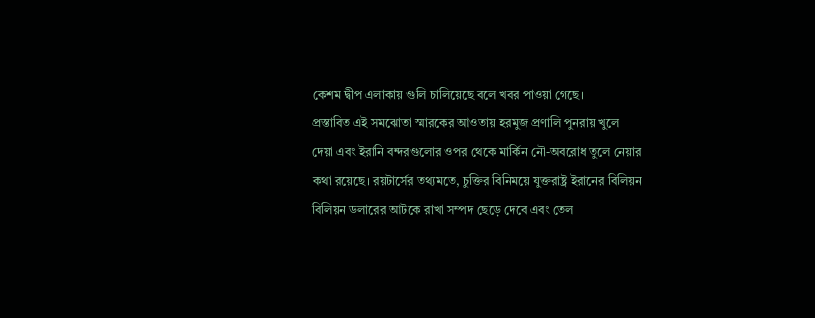কেশম দ্বীপ এলাকায় গুলি চালিয়েছে বলে খবর পাওয়া গেছে।
প্রস্তাবিত এই সমঝোতা স্মারকের আওতায় হরমুজ প্রণালি পুনরায় খুলে দেয়া এবং ইরানি বন্দরগুলোর ওপর থেকে মার্কিন নৌ-অবরোধ তুলে নেয়ার কথা রয়েছে। রয়টার্সের তথ্যমতে, চুক্তির বিনিময়ে যুক্তরাষ্ট্র ইরানের বিলিয়ন বিলিয়ন ডলারের আটকে রাখা সম্পদ ছেড়ে দেবে এবং তেল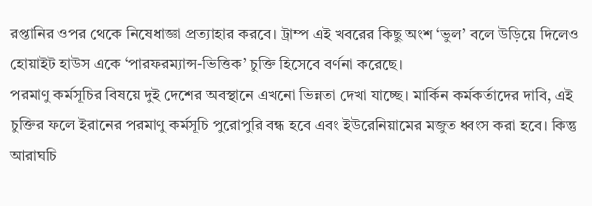রপ্তানির ওপর থেকে নিষেধাজ্ঞা প্রত্যাহার করবে। ট্রাম্প এই খবরের কিছু অংশ ‘ভুল’ বলে উড়িয়ে দিলেও হোয়াইট হাউস একে ‘পারফরম্যান্স-ভিত্তিক’ চুক্তি হিসেবে বর্ণনা করেছে।
পরমাণু কর্মসূচির বিষয়ে দুই দেশের অবস্থানে এখনো ভিন্নতা দেখা যাচ্ছে। মার্কিন কর্মকর্তাদের দাবি, এই চুক্তির ফলে ইরানের পরমাণু কর্মসূচি পুরোপুরি বন্ধ হবে এবং ইউরেনিয়ামের মজুত ধ্বংস করা হবে। কিন্তু আরাঘচি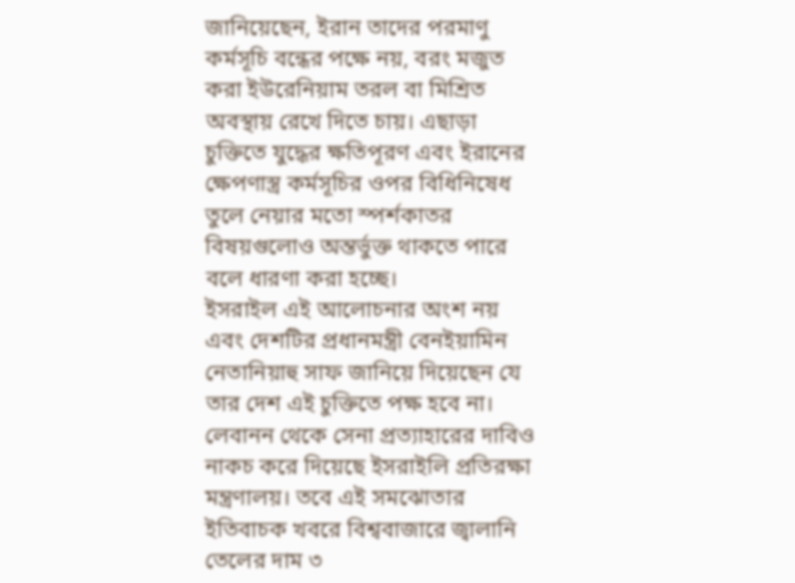জানিয়েছেন, ইরান তাদের পরমাণু কর্মসূচি বন্ধের পক্ষে নয়, বরং মজুত করা ইউরেনিয়াম তরল বা মিশ্রিত অবস্থায় রেখে দিতে চায়। এছাড়া চুক্তিতে যুদ্ধের ক্ষতিপূরণ এবং ইরানের ক্ষেপণাস্ত্র কর্মসূচির ওপর বিধিনিষেধ তুলে নেয়ার মতো স্পর্শকাতর বিষয়গুলোও অন্তর্ভুক্ত থাকতে পারে বলে ধারণা করা হচ্ছে।
ইসরাইল এই আলোচনার অংশ নয় এবং দেশটির প্রধানমন্ত্রী বেনইয়ামিন নেতানিয়াহু সাফ জানিয়ে দিয়েছেন যে তার দেশ এই চুক্তিতে পক্ষ হবে না। লেবানন থেকে সেনা প্রত্যাহারের দাবিও নাকচ করে দিয়েছে ইসরাইলি প্রতিরক্ষা মন্ত্রণালয়। তবে এই সমঝোতার ইতিবাচক খবরে বিশ্ববাজারে জ্বালানি তেলের দাম ৩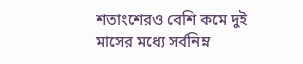শতাংশেরও বেশি কমে দুই মাসের মধ্যে সর্বনিম্ন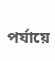পর্যায়ে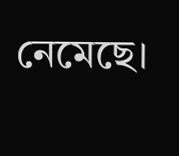নেমেছে।